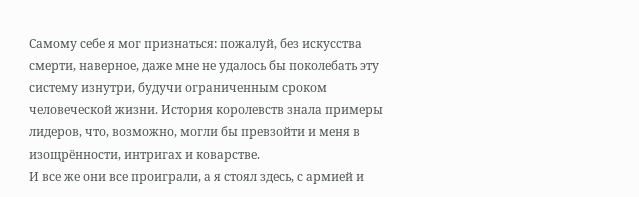Самому себе я мог признаться: пожалуй, без искусства смерти, наверное, даже мне не удалось бы поколебать эту систему изнутри, будучи ограниченным сроком человеческой жизни. История королевств знала примеры лидеров, что, возможно, могли бы превзойти и меня в изощрённости, интригах и коварстве.
И все же они все проиграли, а я стоял здесь, с армией и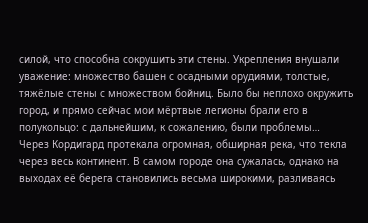силой, что способна сокрушить эти стены. Укрепления внушали уважение: множество башен с осадными орудиями, толстые, тяжёлые стены с множеством бойниц. Было бы неплохо окружить город, и прямо сейчас мои мёртвые легионы брали его в полукольцо: с дальнейшим, к сожалению, были проблемы…
Через Кордигард протекала огромная, обширная река, что текла через весь континент. В самом городе она сужалась, однако на выходах её берега становились весьма широкими, разливаясь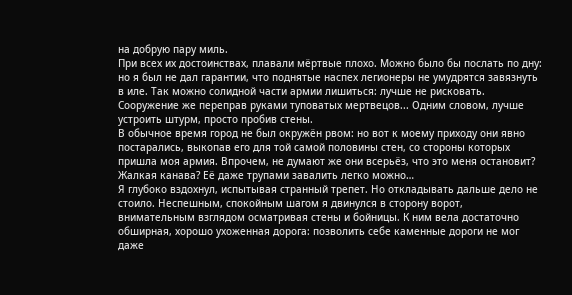на добрую пару миль.
При всех их достоинствах, плавали мёртвые плохо. Можно было бы послать по дну: но я был не дал гарантии, что поднятые наспех легионеры не умудрятся завязнуть в иле. Так можно солидной части армии лишиться: лучше не рисковать. Сооружение же переправ руками туповатых мертвецов... Одним словом, лучше устроить штурм, просто пробив стены.
В обычное время город не был окружён рвом: но вот к моему приходу они явно постарались, выкопав его для той самой половины стен, со стороны которых пришла моя армия. Впрочем, не думают же они всерьёз, что это меня остановит? Жалкая канава? Её даже трупами завалить легко можно…
Я глубоко вздохнул, испытывая странный трепет. Но откладывать дальше дело не стоило. Неспешным, спокойным шагом я двинулся в сторону ворот, внимательным взглядом осматривая стены и бойницы. К ним вела достаточно обширная, хорошо ухоженная дорога: позволить себе каменные дороги не мог даже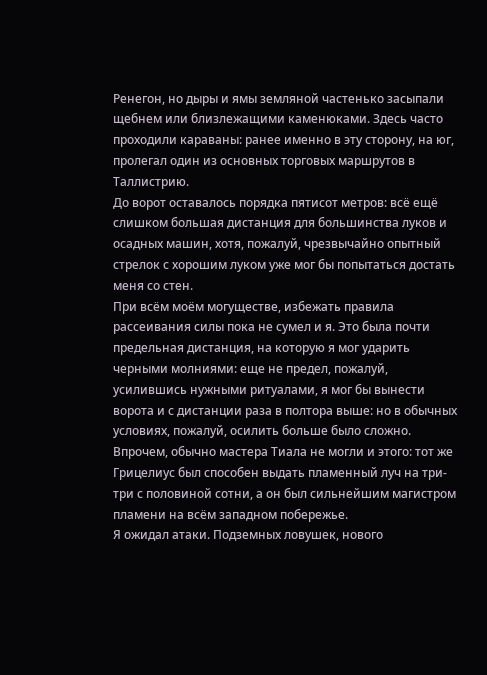Ренегон, но дыры и ямы земляной частенько засыпали щебнем или близлежащими каменюками. Здесь часто проходили караваны: ранее именно в эту сторону, на юг, пролегал один из основных торговых маршрутов в Таллистрию.
До ворот оставалось порядка пятисот метров: всё ещё слишком большая дистанция для большинства луков и осадных машин, хотя, пожалуй, чрезвычайно опытный стрелок с хорошим луком уже мог бы попытаться достать меня со стен.
При всём моём могуществе, избежать правила рассеивания силы пока не сумел и я. Это была почти предельная дистанция, на которую я мог ударить черными молниями: еще не предел, пожалуй, усилившись нужными ритуалами, я мог бы вынести ворота и с дистанции раза в полтора выше: но в обычных условиях, пожалуй, осилить больше было сложно.
Впрочем, обычно мастера Тиала не могли и этого: тот же Грицелиус был способен выдать пламенный луч на три-три с половиной сотни, а он был сильнейшим магистром пламени на всём западном побережье.
Я ожидал атаки. Подземных ловушек, нового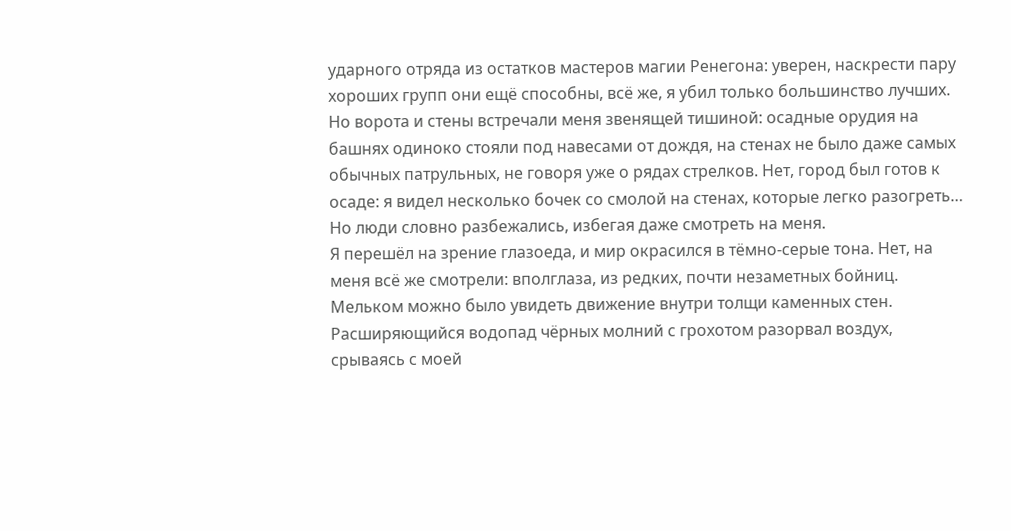ударного отряда из остатков мастеров магии Ренегона: уверен, наскрести пару хороших групп они ещё способны, всё же, я убил только большинство лучших. Но ворота и стены встречали меня звенящей тишиной: осадные орудия на башнях одиноко стояли под навесами от дождя, на стенах не было даже самых обычных патрульных, не говоря уже о рядах стрелков. Нет, город был готов к осаде: я видел несколько бочек со смолой на стенах, которые легко разогреть…
Но люди словно разбежались, избегая даже смотреть на меня.
Я перешёл на зрение глазоеда, и мир окрасился в тёмно-серые тона. Нет, на меня всё же смотрели: вполглаза, из редких, почти незаметных бойниц. Мельком можно было увидеть движение внутри толщи каменных стен.
Расширяющийся водопад чёрных молний с грохотом разорвал воздух, срываясь с моей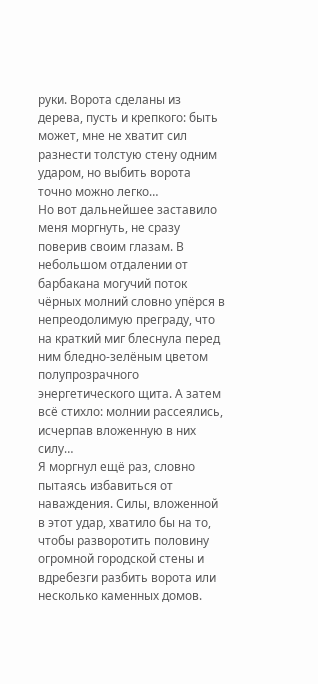руки. Ворота сделаны из дерева, пусть и крепкого: быть может, мне не хватит сил разнести толстую стену одним ударом, но выбить ворота точно можно легко…
Но вот дальнейшее заставило меня моргнуть, не сразу поверив своим глазам. В небольшом отдалении от барбакана могучий поток чёрных молний словно упёрся в непреодолимую преграду, что на краткий миг блеснула перед ним бледно-зелёным цветом полупрозрачного энергетического щита. А затем всё стихло: молнии рассеялись, исчерпав вложенную в них силу…
Я моргнул ещё раз, словно пытаясь избавиться от наваждения. Силы, вложенной в этот удар, хватило бы на то, чтобы разворотить половину огромной городской стены и вдребезги разбить ворота или несколько каменных домов.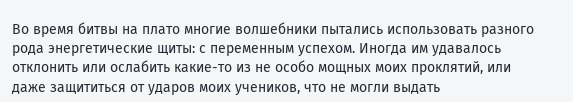Во время битвы на плато многие волшебники пытались использовать разного рода энергетические щиты: с переменным успехом. Иногда им удавалось отклонить или ослабить какие-то из не особо мощных моих проклятий, или даже защититься от ударов моих учеников, что не могли выдать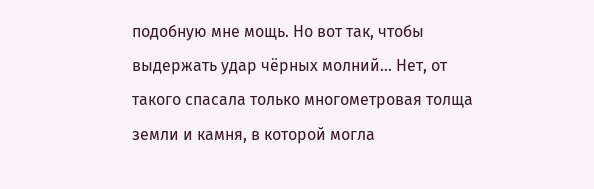подобную мне мощь. Но вот так, чтобы выдержать удар чёрных молний… Нет, от такого спасала только многометровая толща земли и камня, в которой могла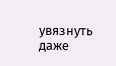увязнуть даже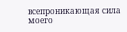всепроникающая сила моего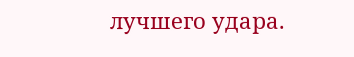лучшего удара.